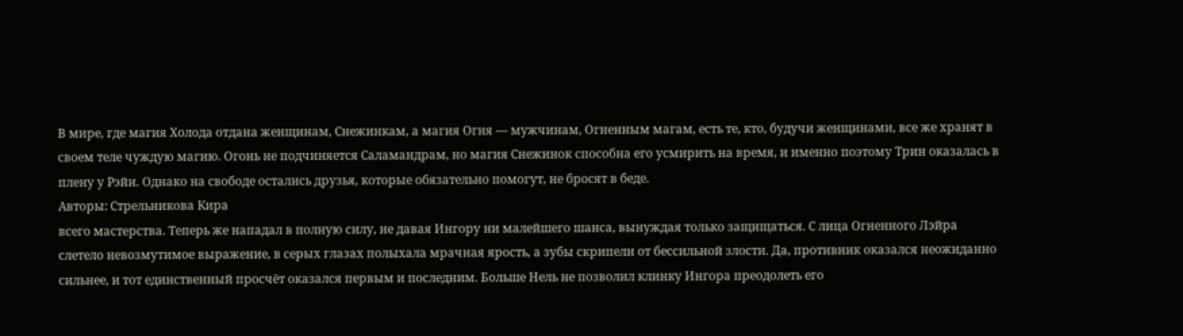В мире, где магия Холода отдана женщинам, Снежинкам, а магия Огня — мужчинам, Огненным магам, есть те, кто, будучи женщинами, все же хранят в своем теле чуждую магию. Огонь не подчиняется Саламандрам, но магия Снежинок способна его усмирить на время, и именно поэтому Трин оказалась в плену у Рэйи. Однако на свободе остались друзья, которые обязательно помогут, не бросят в беде.
Авторы: Стрельникова Кира
всего мастерства. Теперь же нападал в полную силу, не давая Ингору ни малейшего шанса, вынуждая только защищаться. С лица Огненного Лэйра слетело невозмутимое выражение, в серых глазах полыхала мрачная ярость, а зубы скрипели от бессильной злости. Да, противник оказался неожиданно сильнее, и тот единственный просчёт оказался первым и последним. Больше Нель не позволил клинку Ингора преодолеть его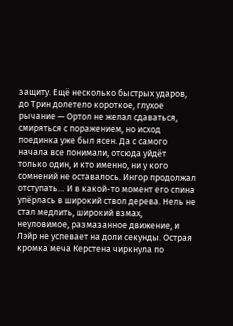защиту. Ещё несколько быстрых ударов, до Трин долетело короткое, глухое рычание — Ортол не желал сдаваться, смиряться с поражением, но исход поединка уже был ясен. Да с самого начала все понимали, отсюда уйдёт только один, и кто именно, ни у кого сомнений не оставалось. Ингор продолжал отступать… И в какой-то момент его спина упёрлась в широкий ствол дерева. Нель не стал медлить, широкий взмах, неуловимое, размазанное движение, и Лэйр не успевает на доли секунды. Острая кромка меча Керстена чиркнула по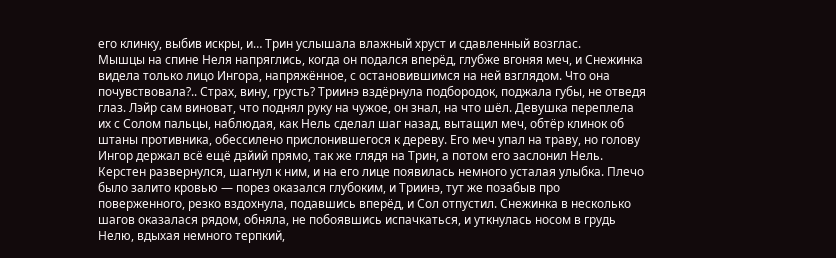его клинку, выбив искры, и… Трин услышала влажный хруст и сдавленный возглас.
Мышцы на спине Неля напряглись, когда он подался вперёд, глубже вгоняя меч, и Снежинка видела только лицо Ингора, напряжённое, с остановившимся на ней взглядом. Что она почувствовала?.. Страх, вину, грусть? Триинэ вздёрнула подбородок, поджала губы, не отведя глаз. Лэйр сам виноват, что поднял руку на чужое, он знал, на что шёл. Девушка переплела их с Солом пальцы, наблюдая, как Нель сделал шаг назад, вытащил меч, обтёр клинок об штаны противника, обессилено прислонившегося к дереву. Его меч упал на траву, но голову Ингор держал всё ещё дзйий прямо, так же глядя на Трин, а потом его заслонил Нель. Керстен развернулся, шагнул к ним, и на его лице появилась немного усталая улыбка. Плечо было залито кровью — порез оказался глубоким, и Триинэ, тут же позабыв про поверженного, резко вздохнула, подавшись вперёд, и Сол отпустил. Снежинка в несколько шагов оказалася рядом, обняла, не побоявшись испачкаться, и уткнулась носом в грудь Нелю, вдыхая немного терпкий,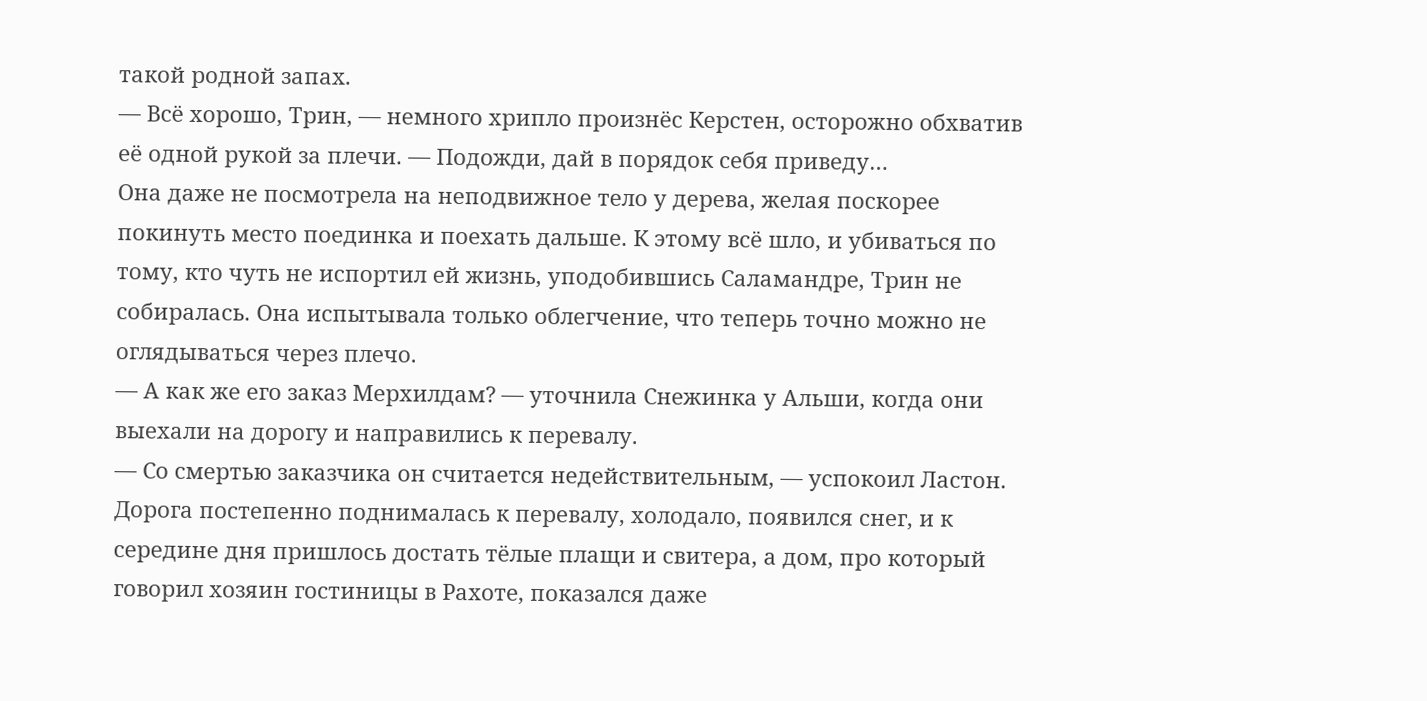такой родной запах.
— Всё хорошо, Трин, — немного хрипло произнёс Керстен, осторожно обхватив её одной рукой за плечи. — Подожди, дай в порядок себя приведу…
Она даже не посмотрела на неподвижное тело у дерева, желая поскорее покинуть место поединка и поехать дальше. К этому всё шло, и убиваться по тому, кто чуть не испортил ей жизнь, уподобившись Саламандре, Трин не собиралась. Она испытывала только облегчение, что теперь точно можно не оглядываться через плечо.
— А как же его заказ Мерхилдам? — уточнила Снежинка у Альши, когда они выехали на дорогу и направились к перевалу.
— Со смертью заказчика он считается недействительным, — успокоил Ластон.
Дорога постепенно поднималась к перевалу, холодало, появился снег, и к середине дня пришлось достать тёлые плащи и свитера, а дом, про который говорил хозяин гостиницы в Рахоте, показался даже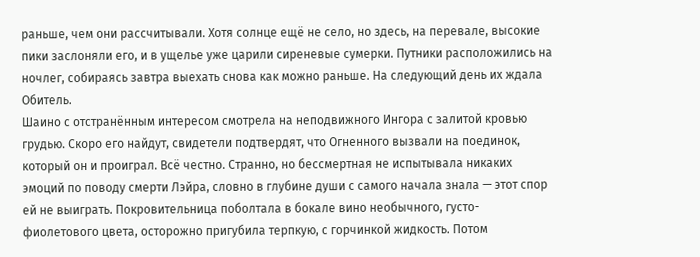раньше, чем они рассчитывали. Хотя солнце ещё не село, но здесь, на перевале, высокие пики заслоняли его, и в ущелье уже царили сиреневые сумерки. Путники расположились на ночлег, собираясь завтра выехать снова как можно раньше. На следующий день их ждала Обитель.
Шаино с отстранённым интересом смотрела на неподвижного Ингора с залитой кровью грудью. Скоро его найдут, свидетели подтвердят, что Огненного вызвали на поединок, который он и проиграл. Всё честно. Странно, но бессмертная не испытывала никаких эмоций по поводу смерти Лэйра, словно в глубине души с самого начала знала — этот спор ей не выиграть. Покровительница поболтала в бокале вино необычного, густо-фиолетового цвета, осторожно пригубила терпкую, с горчинкой жидкость. Потом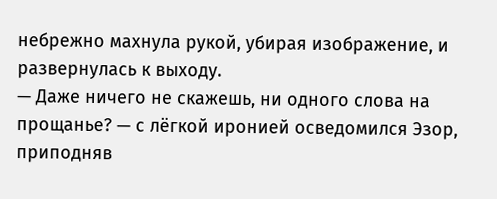небрежно махнула рукой, убирая изображение, и развернулась к выходу.
— Даже ничего не скажешь, ни одного слова на прощанье? — с лёгкой иронией осведомился Эзор, приподняв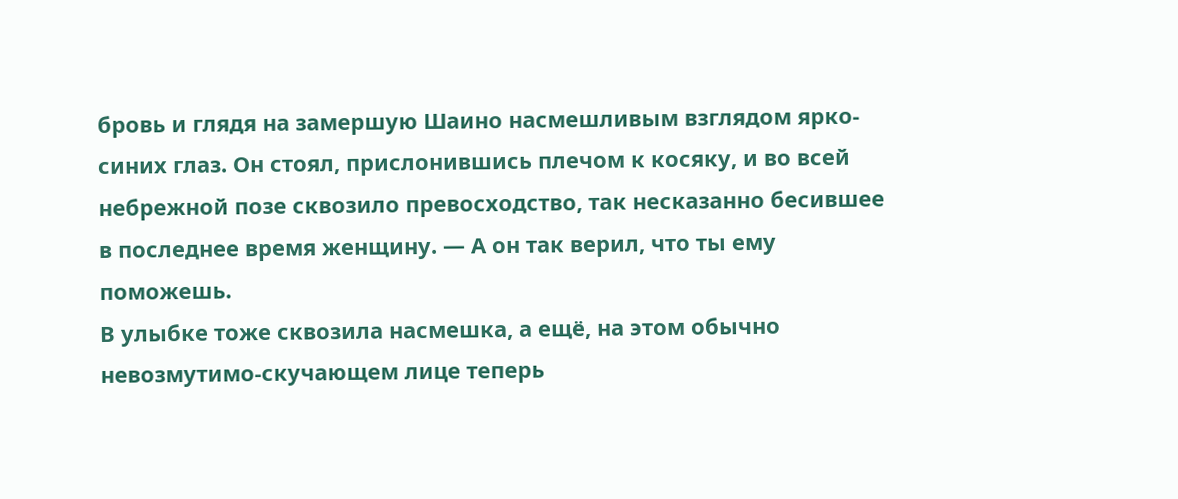бровь и глядя на замершую Шаино насмешливым взглядом ярко-синих глаз. Он стоял, прислонившись плечом к косяку, и во всей небрежной позе сквозило превосходство, так несказанно бесившее в последнее время женщину. — А он так верил, что ты ему поможешь.
В улыбке тоже сквозила насмешка, а ещё, на этом обычно невозмутимо-скучающем лице теперь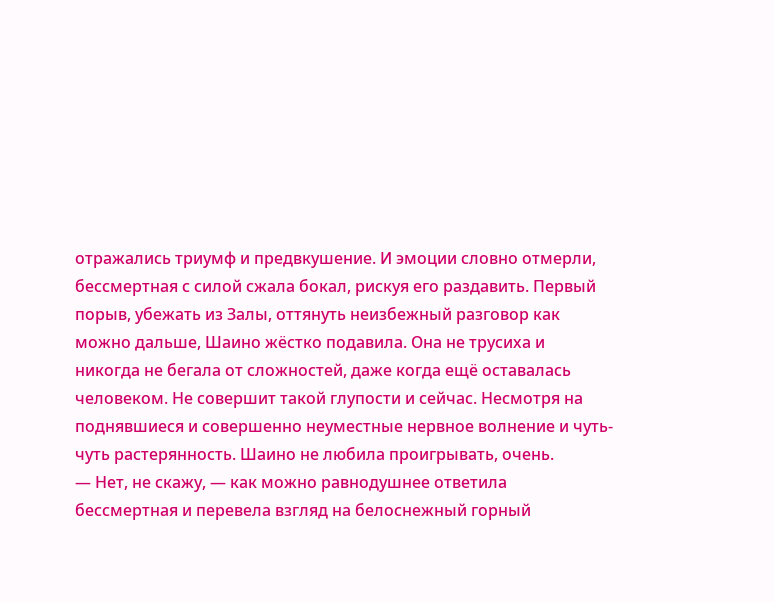отражались триумф и предвкушение. И эмоции словно отмерли, бессмертная с силой сжала бокал, рискуя его раздавить. Первый порыв, убежать из Залы, оттянуть неизбежный разговор как можно дальше, Шаино жёстко подавила. Она не трусиха и никогда не бегала от сложностей, даже когда ещё оставалась человеком. Не совершит такой глупости и сейчас. Несмотря на поднявшиеся и совершенно неуместные нервное волнение и чуть-чуть растерянность. Шаино не любила проигрывать, очень.
— Нет, не скажу, — как можно равнодушнее ответила бессмертная и перевела взгляд на белоснежный горный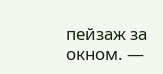пейзаж за окном. —